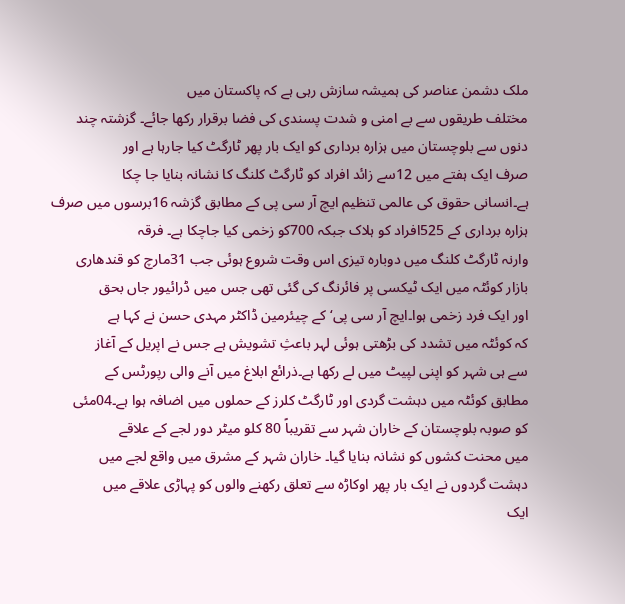ملک دشمن عناصر کی ہمیشہ سازش رہی ہے کہ پاکستان میں
مختلف طریقوں سے بے امنی و شدت پسندی کی فضا برقرار رکھا جائے۔ گزشتہ چند
دنوں سے بلوچستان میں ہزارہ برداری کو ایک بار پھر ٹارگٹ کیا جارہا ہے اور
صرف ایک ہفتے میں 12سے زائد افراد کو ٹارگٹ کلنگ کا نشانہ بنایا جا چکا
ہے۔انسانی حقوق کی عالمی تنظیم ایچ آر سی پی کے مطابق گزشہ 16برسوں میں صرف
ہزارہ برداری کے 525افراد کو ہلاک جبکہ 700کو زخمی کیا جاچکا ہے۔ فرقہ
وارنہ ٹارگٹ کلنگ میں دوبارہ تیزی اس وقت شروع ہوئی جب 31مارچ کو قندھاری
بازار کوئٹہ میں ایک ٹیکسی پر فائرنگ کی گئی تھی جس میں ڈرائیور جاں بحق
اور ایک فرد زخمی ہوا۔ایچ آر سی پی‘ کے چیئرمین ڈاکٹر مہدی حسن نے کہا ہے
کہ کوئٹہ میں تشدد کی بڑھتی ہوئی لہر باعثِ تشویش ہے جس نے اپریل کے آغاز
سے ہی شہر کو اپنی لپیٹ میں لے رکھا ہے۔ذرائع ابلاغ میں آنے والی رپورٹس کے
مطابق کوئٹہ میں دہشت گردی اور ٹارگٹ کلرز کے حملوں میں اضافہ ہوا ہے۔04مئی
کو صوبہ بلوچستان کے خاران شہر سے تقریباً 80 کلو میٹر دور لجے کے علاقے
میں محنت کشوں کو نشانہ بنایا گیا۔ خاران شہر کے مشرق میں واقع لجے میں
دہشت گردوں نے ایک بار پھر اوکاڑہ سے تعلق رکھنے والوں کو پہاڑی علاقے میں
ایک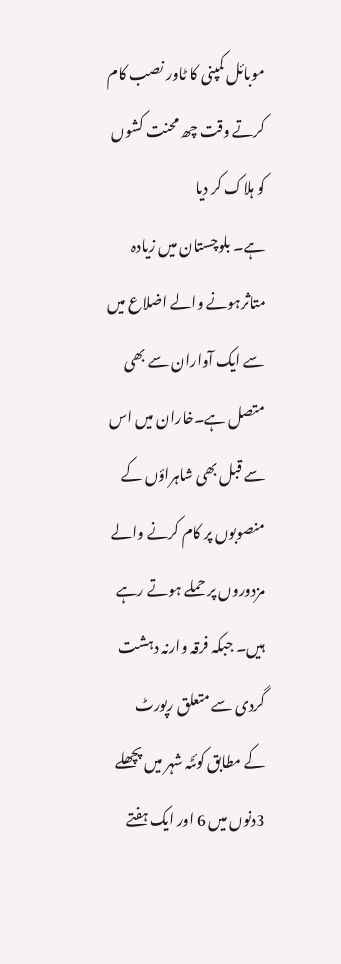موبائل کمپنی کا ٹاور نصب کام کرتے وقت چھ محنت کشوں کو ہلاک کر دیا
ہے۔ بلوچستان میں زیادہ متاثرہونے والے اضلاع میں سے ایک آواران سے بھی
متصل ہے۔خاران میں اس سے قبل بھی شاہراؤں کے منصوبوں پر کام کرنے والے
مزدوروں پر حملے ہوتے رہے ہیں۔ جبکہ فرقہ وارنہ دہشت گردی سے متعلق رپورٹ
کے مطابق کوئٹہ شہر میں پچھلے 3دنوں میں 6 اور ایک ہفتے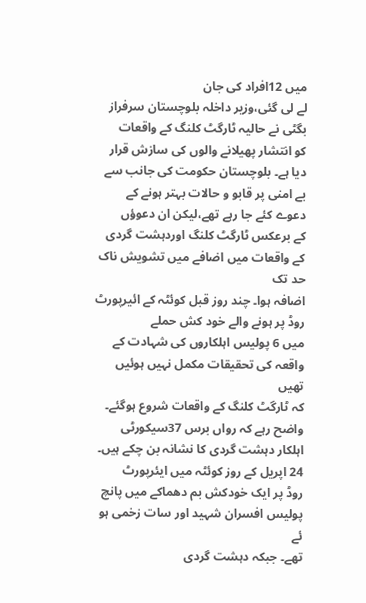میں 12افراد کی جان
لے لی گئی،وزیر داخلہ بلوچستان سرفراز بگٹی نے حالیہ ٹارگٹ کلنگ کے واقعات
کو انتشار پھیلانے والوں کی سازش قرار دیا ہے۔ بلوچستان حکومت کی جانب سے
بے امنی پر قابو و حالات بہتر ہونے کے دعوے کئے جا رہے تھے،لیکن ان دعوؤں
کے برعکس ٹارگٹ کلنگ اوردہشت گردی کے واقعات میں اضافے میں تشویش ناک حد تک
اضافہ ہوا۔ چند روز قبل کوئٹہ کے ائیرپورٹ روڈ پر ہونے والے خود کش حملے
میں 6 پولیس اہلکاروں کی شہادت کے واقعہ کی تحقیقات مکمل نہیں ہوئیں تھیں
کہ ٹارگٹ کلنگ کے واقعات شروع ہوگئے۔ واضح رہے کہ رواں برس 37سیکورٹی
اہلکار دہشت گردی کا نشانہ بن چکے ہیں۔ 24 اپریل کے روز کوئٹہ میں ایئرپورٹ
روڈ پر ایک خودکش بم دھماکے میں پانچ پولیس افسران شہید اور سات زخمی ہو ئے
تھے۔ جبکہ دہشت گردی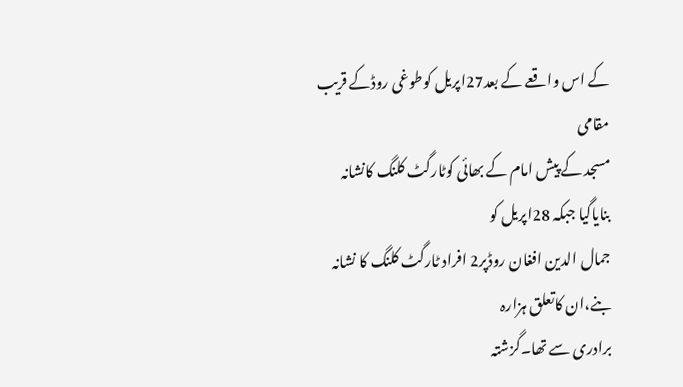کے اس واقعے کے بعد27اپریل کوطوغی روڈکے قریب مقامی
مسجد کے پیش امام کے بھائی کوٹارگٹ کلنگ کانشانہ بنایاگیا جبکہ 28اپریل کو
جمال الدین افغان روڈپر2 افراد ٹارگٹ کلنگ کا نشانہ بنے،ان کاتعلق ہزارہ
برادری سے تھا۔گزشتہ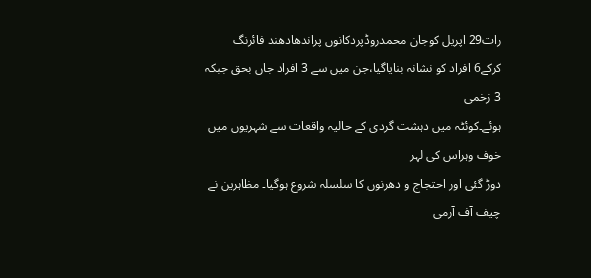رات29 اپریل کوجان محمدروڈپردکانوں پراندھادھند فائرنگ
کرکے6 افراد کو نشانہ بنایاگیا،جن میں سے 3 افراد جاں بحق جبکہ 3 زخمی
ہوئے۔کوئٹہ میں دہشت گردی کے حالیہ واقعات سے شہریوں میں خوف وہراس کی لہر
دوڑ گئی اور احتجاج و دھرنوں کا سلسلہ شروع ہوگیا۔ مظاہرین نے چیف آف آرمی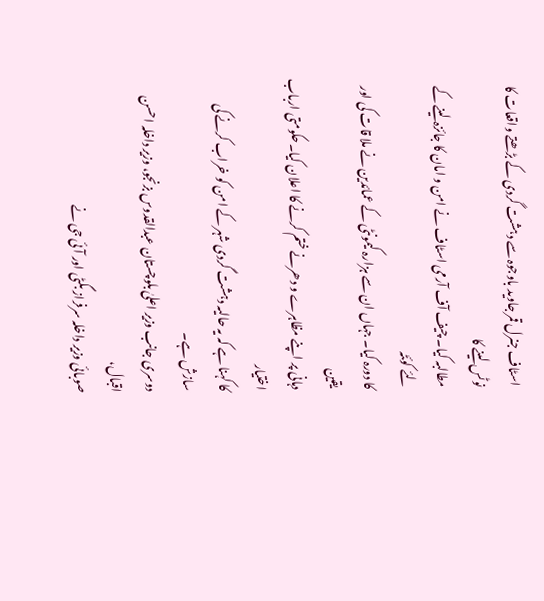اسٹاف جنرل قمر جاوید باوجوہ سے دہشت گردی کے بڑھتے واقعات کا نوٹس لینے کا
مطالبہ کیا۔ چیف آف آرمی اسٹاف نے امن و امان کا جائزہ لینے کے لئے کوئٹہ
کا دورہ کیا۔ جہاں ان سے ہزارہ کیمونٹی کے عمائدین نے ملا قات کی اور یقین
دہانی پر اپنے مظاہرے و دھرنے ختم کرنے کا اعلان کیا۔حکومتی ارباب اختیار
کا کہنا ہے کہ یہ حالیہ دہشت گردی شہر کے امن کو خراب کرنے کی سازش ہے۔
دوسری جانب وزیر اعلیٰ بلوچستان عبدالقدوس بزنجو، وزیر داخلہ احسن اقبال،
صوبائی وزیر داخلہ سرفراز بگٹی اور آئی جی نے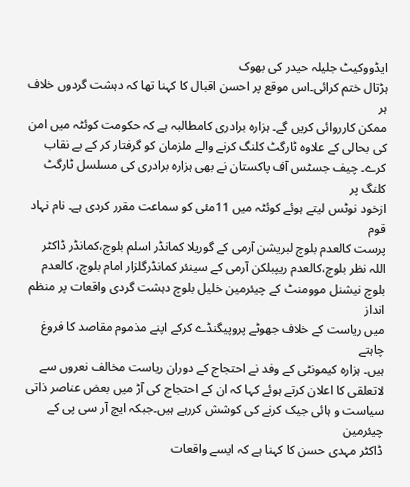ایڈووکیٹ جلیلہ حیدر کی بھوک
ہڑتال ختم کرائی۔اس موقع پر احسن اقبال کا کہنا تھا کہ دہشت گردوں خلاف ہر
ممکن کارروائی کریں گے۔ ہزارہ برادری کامطالبہ ہے کہ حکومت کوئٹہ میں امن
کی بحالی کے علاوہ ٹارگٹ کلنگ کرنے والے ملزمان کو گرفتار کر کے بے نقاب
کرے۔ چیف جسٹس آف پاکستان نے بھی ہزارہ برادری کی مسلسل ٹارگٹ کلنگ پر
ازخود نوٹس لیتے ہوئے کوئٹہ میں 11مئی کو سماعت مقرر کردی ہے۔ نام نہاد قوم
پرست کالعدم بلوچ لبریشن آرمی کے گوریلا کمانڈر اسلم بلوچ،کمانڈر ڈاکٹر
اللہ نظر بلوچ،کالعدم ریپبلکن آرمی کے سینئر کمانڈرگلزار امام بلوچ، کالعدم
بلوچ نیشنل موومنٹ کے چیئرمین خلیل بلوچ دہشت گردی واقعات پر منظم انداز
میں ریاست کے خلاف جھوٹے پروپیگنڈے کرکے اپنے مذموم مقاصد کا فروغ چاہتے
ہیں۔ ہزارہ کیمونٹی کے وفد نے احتجاج کے دوران ریاست مخالف نعروں سے
لاتعلقی کا اعلان کرتے ہوئے کہا کہ ان کے احتجاج کی آڑ میں بعض عناصر ذاتی
سیاست و ہائی جیک کرنے کی کوشش کررہے ہیں۔جبکہ ایچ آر سی پی کے چیئرمین
ڈاکٹر مہدی حسن کا کہنا ہے کہ ایسے واقعات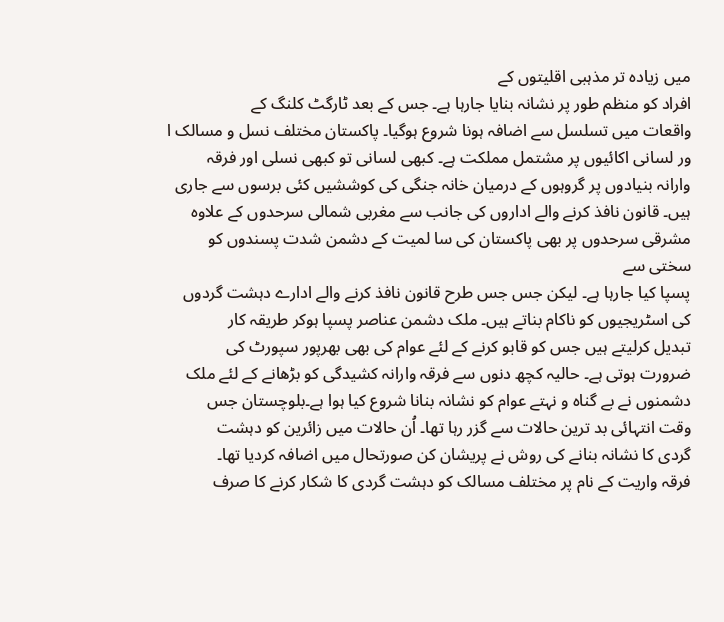میں زیادہ تر مذہبی اقلیتوں کے
افراد کو منظم طور پر نشانہ بنایا جارہا ہے۔ جس کے بعد ٹارگٹ کلنگ کے
واقعات میں تسلسل سے اضافہ ہونا شروع ہوگیا۔ پاکستان مختلف نسل و مسالک ا
ور لسانی اکائیوں پر مشتمل مملکت ہے۔ کبھی لسانی تو کبھی نسلی اور فرقہ
وارانہ بنیادوں پر گروہوں کے درمیان خانہ جنگی کی کوششیں کئی برسوں سے جاری
ہیں۔ قانون نافذ کرنے والے اداروں کی جانب سے مغربی شمالی سرحدوں کے علاوہ
مشرقی سرحدوں پر بھی پاکستان کی سا لمیت کے دشمن شدت پسندوں کو سختی سے
پسپا کیا جارہا ہے۔ لیکن جس جس طرح قانون نافذ کرنے والے ادارے دہشت گردوں
کی اسٹریجیوں کو ناکام بناتے ہیں۔ ملک دشمن عناصر پسپا ہوکر طریقہ کار
تبدیل کرلیتے ہیں جس کو قابو کرنے کے لئے عوام کی بھی بھرپور سپورٹ کی
ضرورت ہوتی ہے۔ حالیہ کچھ دنوں سے فرقہ وارانہ کشیدگی کو بڑھانے کے لئے ملک
دشمنوں نے بے گناہ و نہتے عوام کو نشانہ بنانا شروع کیا ہوا ہے۔بلوچستان جس
وقت انتہائی بد ترین حالات سے گزر رہا تھا۔ اُن حالات میں زائرین کو دہشت
گردی کا نشانہ بنانے کی روش نے پریشان کن صورتحال میں اضافہ کردیا تھا۔
فرقہ واریت کے نام پر مختلف مسالک کو دہشت گردی کا شکار کرنے کا صرف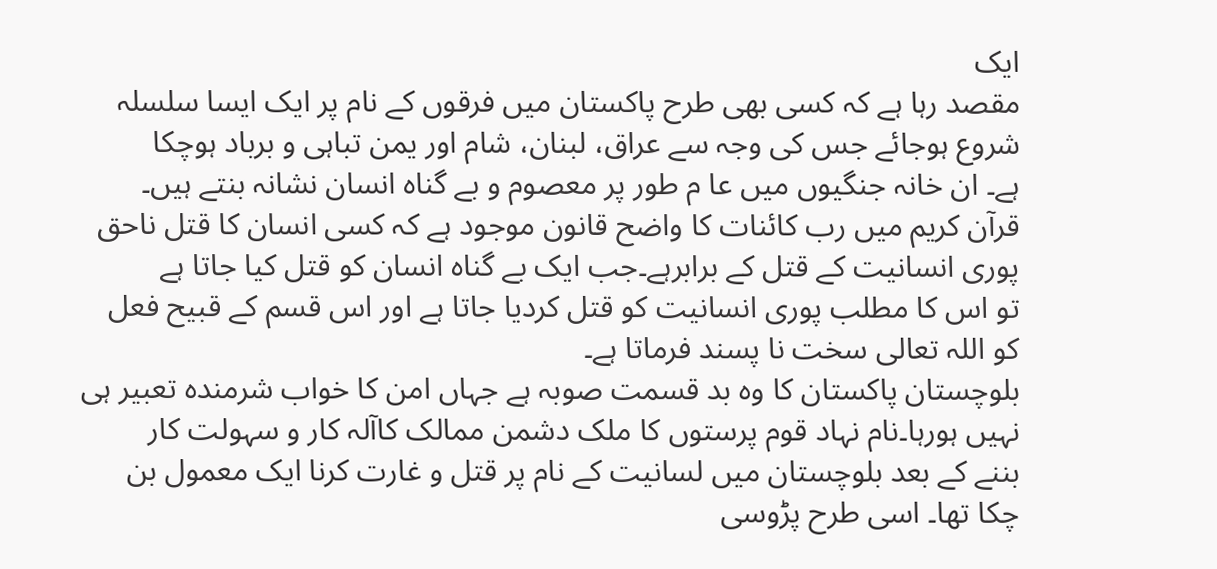ایک
مقصد رہا ہے کہ کسی بھی طرح پاکستان میں فرقوں کے نام پر ایک ایسا سلسلہ
شروع ہوجائے جس کی وجہ سے عراق، لبنان، شام اور یمن تباہی و برباد ہوچکا
ہے۔ ان خانہ جنگیوں میں عا م طور پر معصوم و بے گناہ انسان نشانہ بنتے ہیں۔
قرآن کریم میں رب کائنات کا واضح قانون موجود ہے کہ کسی انسان کا قتل ناحق
پوری انسانیت کے قتل کے برابرہے۔جب ایک بے گناہ انسان کو قتل کیا جاتا ہے
تو اس کا مطلب پوری انسانیت کو قتل کردیا جاتا ہے اور اس قسم کے قبیح فعل
کو اللہ تعالی سخت نا پسند فرماتا ہے۔
بلوچستان پاکستان کا وہ بد قسمت صوبہ ہے جہاں امن کا خواب شرمندہ تعبیر ہی
نہیں ہورہا۔نام نہاد قوم پرستوں کا ملک دشمن ممالک کاآلہ کار و سہولت کار
بننے کے بعد بلوچستان میں لسانیت کے نام پر قتل و غارت کرنا ایک معمول بن
چکا تھا۔ اسی طرح پڑوسی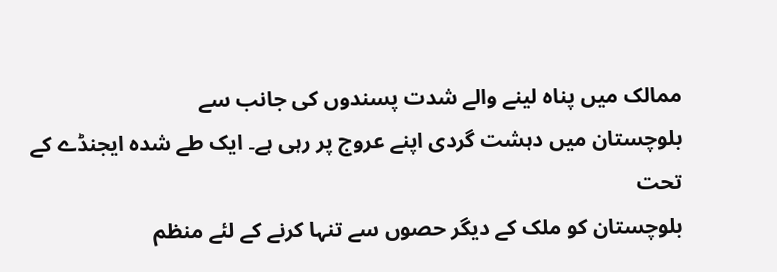ممالک میں پناہ لینے والے شدت پسندوں کی جانب سے
بلوچستان میں دہشت گردی اپنے عروج پر رہی ہے۔ ایک طے شدہ ایجنڈے کے تحت
بلوچستان کو ملک کے دیگر حصوں سے تنہا کرنے کے لئے منظم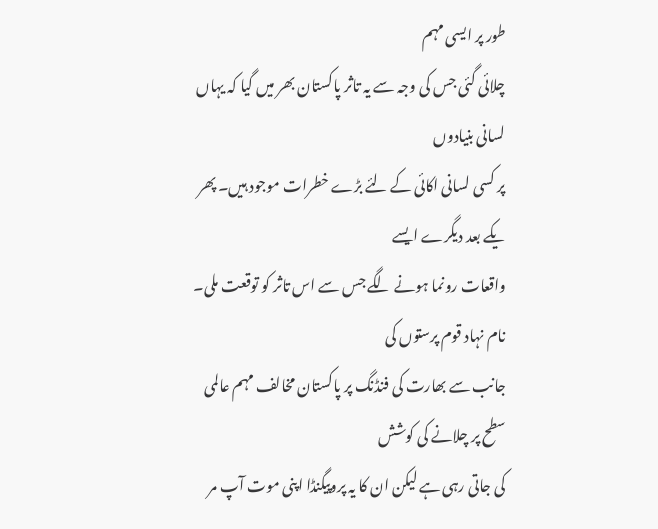طور پر ایسی مہم
چلائی گئی جس کی وجہ سے یہ تاثر پاکستان بھر میں گیا کہ یہاں لسانی بنیادوں
پر کسی لسانی اکائی کے لئے بڑے خطرات موجود ہیں۔ پھر یکے بعد دیگرے ایسے
واقعات رونما ہونے لگے جس سے اس تاثر کو توقعت ملی۔ نام نہاد قوم پرستوں کی
جانب سے بھارت کی فنڈنگ پر پاکستان مخالف مہم عالمی سطح پر چلانے کی کوشش
کی جاتی رہی ہے لیکن ان کا یہ پروپیگنڈا اپنی موت آپ مر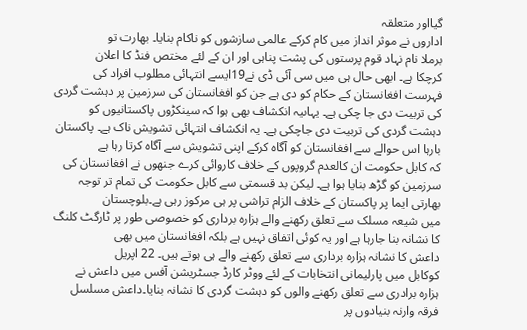گیااور متعلقہ
اداروں نے موثر انداز میں کام کرکے عالمی سازشوں کو ناکام بنایا۔ بھارت تو
برملا نام نہاد قوم پرستوں کی پشت پناہی اور ان کے لئے مختص فنڈ کا اعلان
کرچکا ہے۔ ابھی حال ہی میں سی آئی ڈی نے19ایسے انتہائی مطلوب افراد کی
فہرست افغانستان کے حکام کو دی ہے جن کو افغانستان کی سرزمین پر دہشت گردی
کی تربیت دی جا چکی ہے۔ یہاںیہ انکشاف بھی ہوا کہ سینکڑوں پاکستانیوں کو
دہشت گردی کی تربیت دی جاچکی ہے۔ یہ انکشاف انتہائی تشویش ناک ہے۔ پاکستان
بارہا اس حوالے سے افغانستان کو آگاہ کرکے اپنی تشویش سے آگاہ کرتا رہا ہے
کہ کابل حکومت ان کالعدم گروپوں کے خلاف کاروائی کرے جنھوں نے افغانستان کی
سرزمین کو گڑھ بنایا ہوا ہے۔ لیکن بد قسمتی سے کابل حکومت کی تمام تر توجہ
بھارتی ایما پر پاکستان کے خلاف الزام تراشی پر ہی مرکوز رہی ہے۔بلوچستان
میں شیعہ مسلک سے تعلق رکھنے والے ہزارہ برداری کو خصوصی طور پر ٹارگٹ کلنگ
کا نشانہ بنا جارہا ہے اور یہ کوئی اتفاق نہیں ہے بلکہ افغانستان میں بھی
داعش کا نشانہ ہزارہ برداری سے تعلق رکھنے والے ہی ہوتے ہیں۔ 22 اپریل
کوکابل میں پارلیمانی انتخابات کے لئے ووٹر کارڈ جسٹریشن آفس میں داعش نے
ہزارہ برادری سے تعلق رکھنے والوں کو دہشت گردی کا نشانہ بنایا۔داعش مسلسل
فرقہ وارنہ بنیادوں پر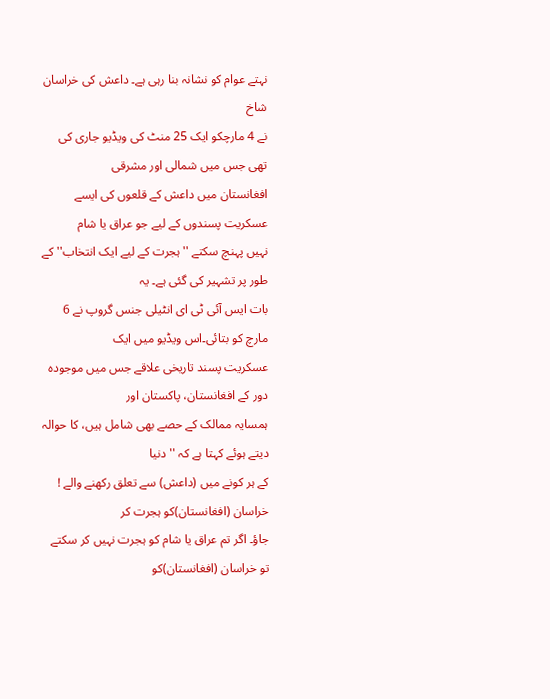نہتے عوام کو نشانہ بنا رہی ہے۔ داعش کی خراسان شاخ
نے 4 مارچکو ایک 25 منٹ کی ویڈیو جاری کی تھی جس میں شمالی اور مشرقی
افغانستان میں داعش کے قلعوں کی ایسے عسکریت پسندوں کے لیے جو عراق یا شام
نہیں پہنچ سکتے ''ہجرت کے لیے ایک انتخاب'' کے طور پر تشہیر کی گئی ہے۔ یہ
بات ایس آئی ٹی ای انٹیلی جنس گروپ نے 6 مارچ کو بتائی۔اس ویڈیو میں ایک
عسکریت پسند تاریخی علاقے جس میں موجودہ دور کے افغانستان، پاکستان اور
ہمسایہ ممالک کے حصے بھی شامل ہیں، کا حوالہ دیتے ہوئے کہتا ہے کہ ''دنیا
کے ہر کونے میں (داعش) سے تعلق رکھنے والے ! خراسان (افغانستان)کو ہجرت کر
جاؤ۔ اگر تم عراق یا شام کو ہجرت نہیں کر سکتے تو خراسان (افغانستان)کو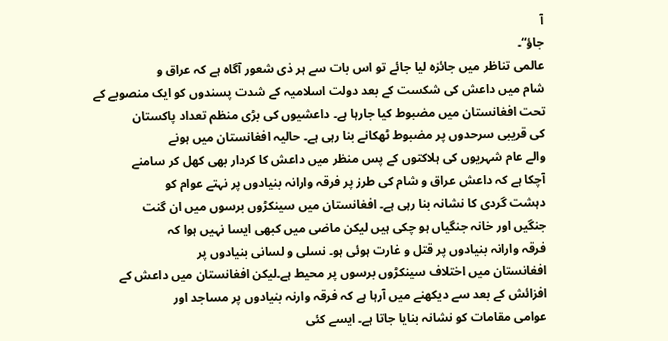آ
جاؤ“۔
عالمی تناظر میں جائزہ لیا جائے تو اس بات سے ہر ذی شعور آگاہ ہے کہ عراق و
شام میں داعش کی شکست کے بعد دولت اسلامیہ کے شدت پسندوں کو ایک منصوبے کے
تحت افغانستان میں مضبوط کیا جارہا ہے۔ داعشیوں کی بڑی منظم تعداد پاکستان
کی قریبی سرحدوں پر مضبوط ٹھکانے بنا رہی ہے۔ حالیہ افغانستان میں ہونے
والے عام شہریوں کی ہلاکتوں کے پس منظر میں داعش کا کردار بھی کھل کر سامنے
آچکا ہے کہ داعش عراق و شام کی طرز پر فرقہ وارانہ بنیادوں پر نہتے عوام کو
دہشت گردی کا نشانہ بنا رہی ہے۔ افغانستان میں سینکڑوں برسوں میں ان گنت
جنگیں اور خانہ جنگیاں ہو چکی ہیں لیکن ماضی میں کبھی ایسا نہیں ہوا کہ
فرقہ وارانہ بنیادوں پر قتل و غارت ہوئی ہو۔ نسلی و لسانی بنیادوں پر
افغانستان میں اختلاف سینکڑوں برسوں پر محیط ہے۔لیکن افغانستان میں داعش کے
افزائش کے بعد سے دیکھنے میں آرہا ہے کہ فرقہ وارنہ بنیادوں پر مساجد اور
عوامی مقامات کو نشانہ بنایا جاتا ہے۔ ایسے کئی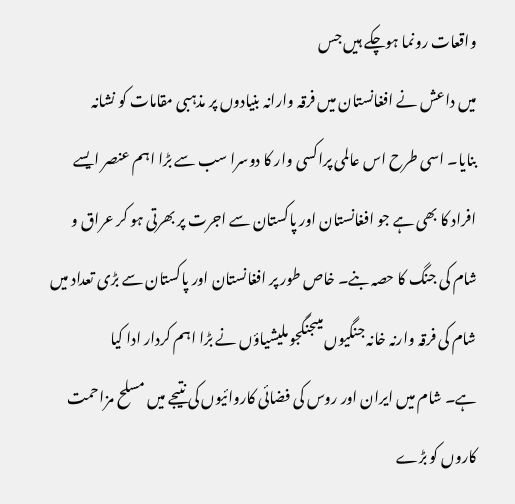واقعات رونما ہوچکے ہیں جس
میں داعش نے افغانستان میں فرقہ وارانہ بنیادوں پر مذہبی مقامات کو نشانہ
بنایا۔ اسی طرح اس عالمی پراکسی وار کا دوسرا سب سے بڑا اہم عنصر ایسے
افراد کا بھی ہے جو افغانستان اور پاکستان سے اجرت پر بھرتی ہو کر عراق و
شام کی جنگ کا حصہ بنے۔ خاص طور پر افغانستان اور پاکستان سے بڑی تعداد میں
شام کی فرقہ وارنہ خانہ جنگیوں میںجنگجو ملیشیاؤں نے بڑا اہم کردار ادا کیا
ہے۔ شام میں ایران اور روس کی فضائی کاروائیوں کی نتیجے میں مسلح مزاحمت
کاروں کو بڑے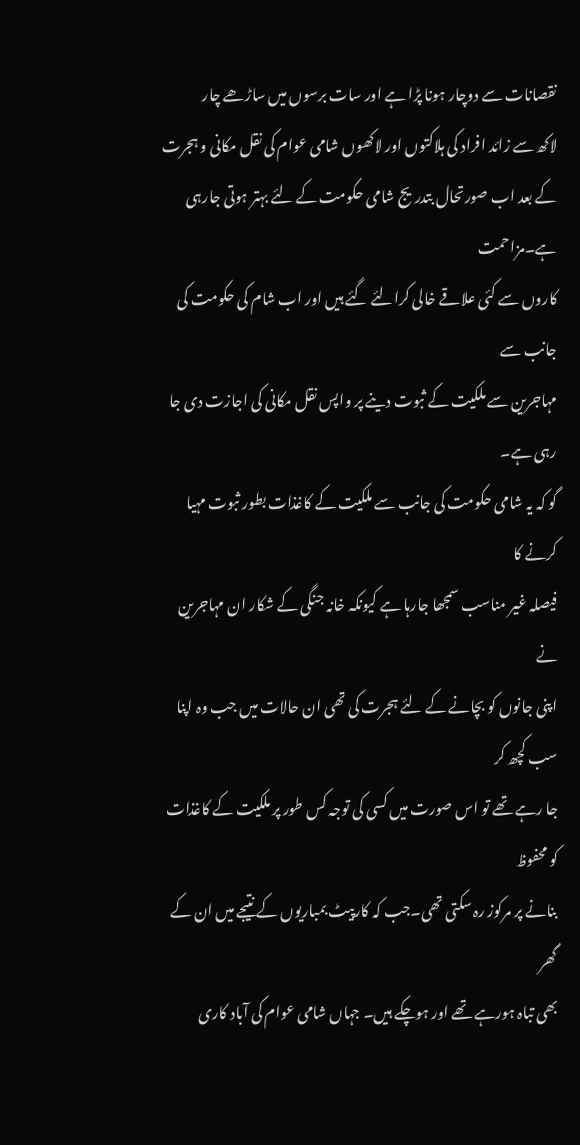نقصانات سے دوچار ہونا پڑا ہے اور سات برسوں میں ساڑھے چار
لاکھ سے زائد افراد کی ہلاکتوں اور لاکھوں شامی عوام کی نقل مکانی و ہجرت
کے بعد اب صورتحال بتدریج شامی حکومت کے لئے بہتر ہوتی جارہی ہے۔مزاحمت
کاروں سے کئی علاقے خالی کرالئے گئے ہیں اور اب شام کی حکومت کی جانب سے
مہاجرین سے ملکیت کے ثبوت دینے پر واپس نقل مکانی کی اجازت دی جا رہی ہے۔
گو کہ یہ شامی حکومت کی جانب سے ملکیت کے کاغذات بطور ثبوت مہیا کرنے کا
فیصلہ غیر مناسب سمجھا جارہا ہے کیونکہ خانہ جنگی کے شکار ان مہاجرین نے
اپنی جانوں کو بچانے کے لئے ہجرت کی تھی ان حالات میں جب وہ اپنا سب کچھ کر
جا رہے تھے تو اس صورت میں کسی کی توجہ کس طور پر ملکیت کے کاغذات کو محفوظ
بنانے پر مرکوز رہ سکتی تھی۔جب کہ کارپیٹ بمباریوں کے نتیجے میں ان کے گھر
بھی تباہ ہورہے تھے اور ہوچکے ہیں۔ جہاں شامی عوام کی آباد کاری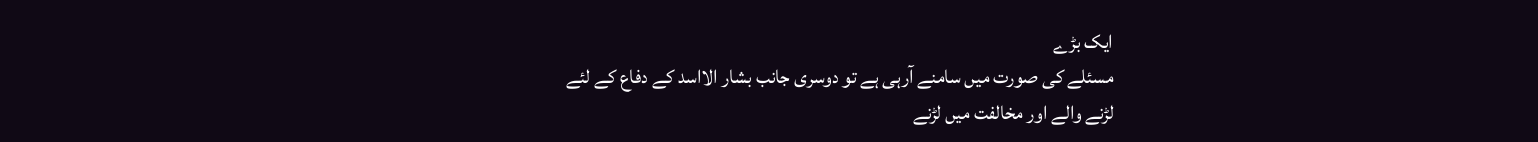ایک بڑے
مسئلے کی صورت میں سامنے آرہی ہے تو دوسری جانب بشار الااسد کے دفاع کے لئے
لڑنے والے اور مخالفت میں لڑنے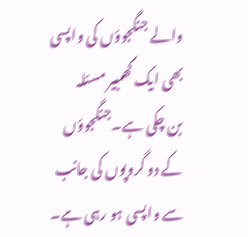والے جنگجوؤں کی واپسی بھی ایک گھمبیر مسئلہ
بن چکی ہے۔جنگجوؤں کے دو گروپوں کی جانب سے واپسی ہو رہی ہے۔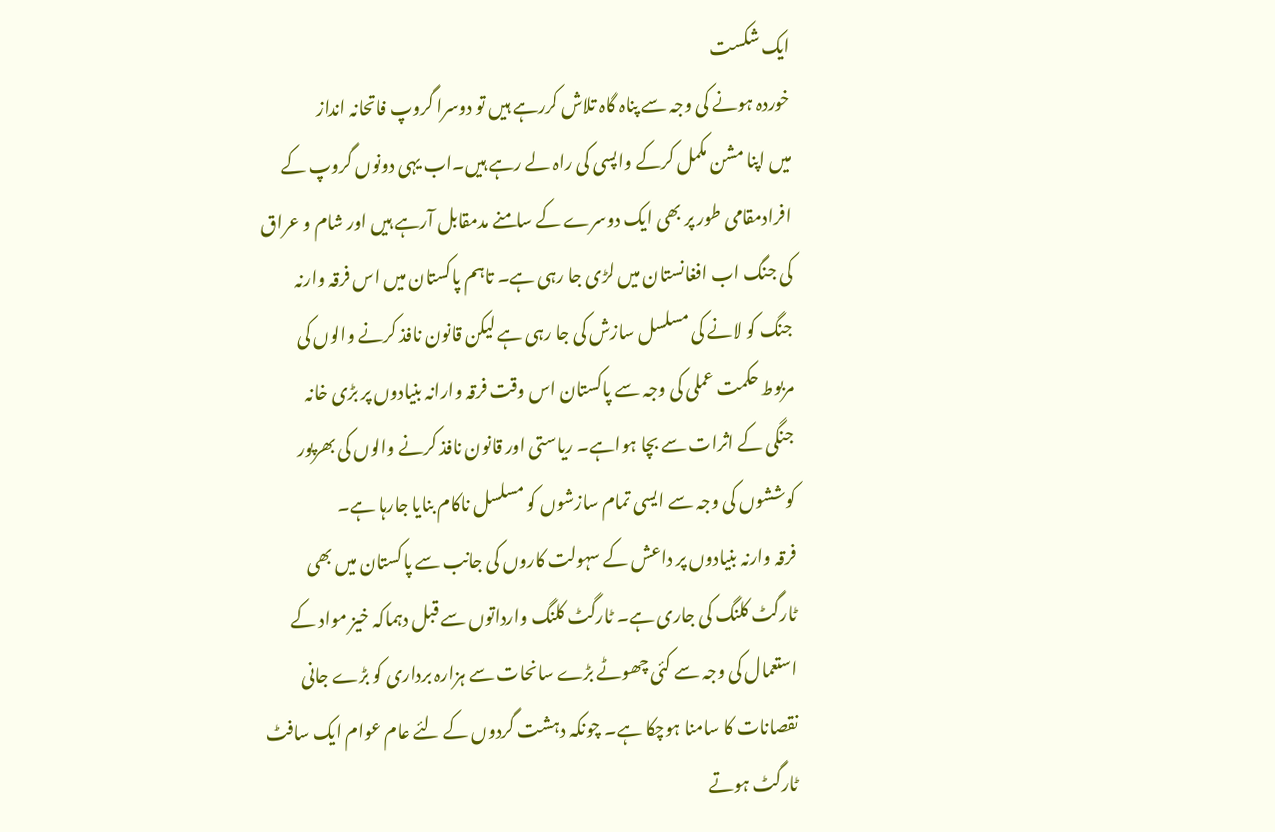ایک شکست
خوردہ ہونے کی وجہ سے پناہ گاہ تلاش کررہے ہیں تو دوسرا گروپ فاتحانہ انداز
میں اپنا مشن مکمل کرکے واپسی کی راہ لے رہے ہیں۔اب یہی دونوں گروپ کے
افرادمقامی طور پر بھی ایک دوسرے کے سامنے مدمقابل آرہے ہیں اور شام و عراق
کی جنگ اب افغانستان میں لڑی جا رہی ہے۔ تاہم پاکستان میں اس فرقہ وارنہ
جنگ کو لانے کی مسلسل سازش کی جا رہی ہے لیکن قانون نافذ کرنے والوں کی
مربوط حکمت عملی کی وجہ سے پاکستان اس وقت فرقہ وارانہ بنیادوں پر بڑی خانہ
جنگی کے اثرات سے بچا ہواہے۔ ریاستی اور قانون نافذ کرنے والوں کی بھرپور
کوششوں کی وجہ سے ایسی تمام سازشوں کو مسلسل ناکام بنایا جارہا ہے۔
فرقہ وارنہ بنیادوں پر داعش کے سہولت کاروں کی جانب سے پاکستان میں بھی
ٹارگٹ کلنگ کی جاری ہے۔ ٹارگٹ کلنگ وارداتوں سے قبل دہماکہ خیز مواد کے
استعمال کی وجہ سے کئی چھوٹے بڑے سانحات سے ہزارہ برداری کو بڑے جانی
نقصانات کا سامنا ہوچکا ہے۔ چونکہ دہشت گردوں کے لئے عام عوام ایک سافٹ
ٹارگٹ ہوتے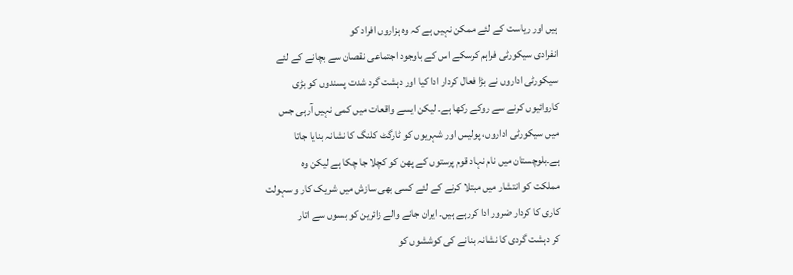ہیں اور ریاست کے لئے ممکن نہیں ہے کہ وہ ہزاروں افراد کو
انفرادی سیکورٹی فراہم کرسکے اس کے باوجود اجتماعی نقصان سے بچانے کے لئے
سیکورٹی اداروں نے بڑا فعال کردار ادا کیا اور دہشت گرد شدت پسندوں کو بڑی
کاروائیوں کرنے سے روکے رکھا ہے۔ لیکن ایسے واقعات میں کمی نہیں آرہی جس
میں سیکورٹی اداروں، پولیس اور شہریوں کو ٹارگٹ کلنگ کا نشانہ بنایا جاتا
ہے۔بلوچستان میں نام نہاد قوم پرستوں کے پھن کو کچلا جا چکا ہے لیکن وہ
مملکت کو انتشار میں مبتلا کرنے کے لئے کسی بھی سازش میں شریک کار و سہولت
کاری کا کردار ضرور ادا کررہے ہیں۔ ایران جانے والے زائرین کو بسوں سے اتار
کر دہشت گردی کا نشانہ بنانے کی کوششوں کو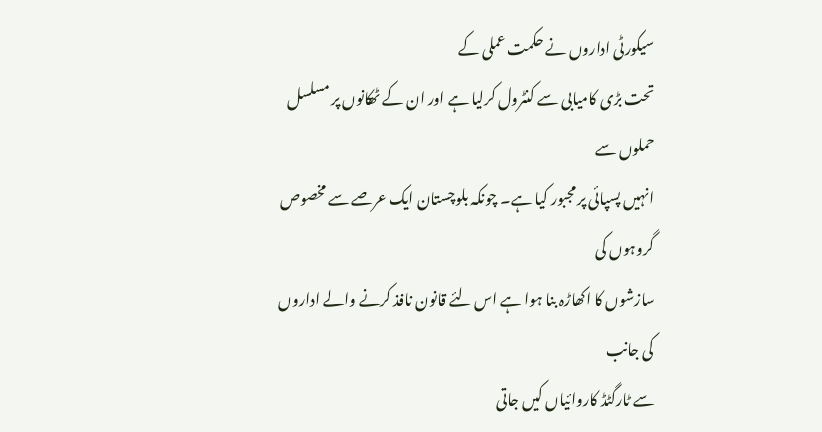سیکورٹی اداروں نے حکمت عملی کے
تحت بڑی کامیابی سے کنٹرول کرلیا ہے اور ان کے ٹھکانوں پر مسلسل حملوں سے
انہیں پسپائی پر مجبور کیا ہے۔ چونکہ بلوچستان ایک عرصے سے مخصوص گروہوں کی
سازشوں کا اکھاڑہ بنا ہوا ہے اس لئے قانون نافذ کرنے والے اداروں کی جانب
سے ٹارگٹڈ کاروائیاں کیں جاتی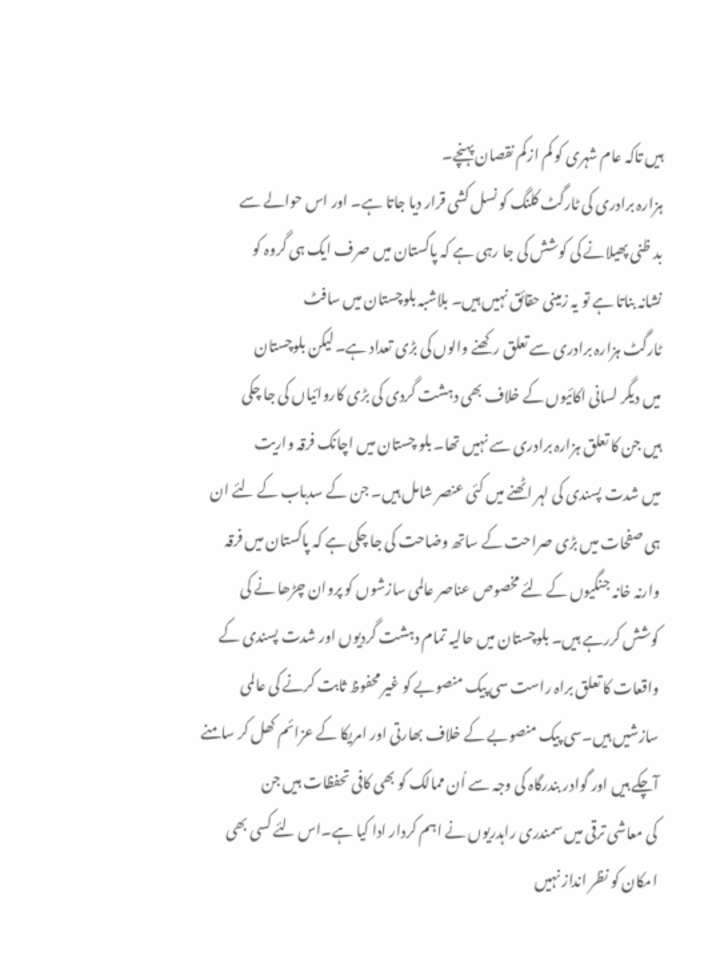ہیں تاکہ عام شہری کو کم ازکم نقصان پہنچے۔
ہزارہ برادری کی ٹارگٹ کلنگ کو نسل کشی قرار دیا جاتا ہے۔ اور اس حوالے سے
بد ظنی پھیلانے کی کوشش کی جا رہی ہے کہ پاکستان میں صرف ایک ہی گروہ کو
نشانہ بناتا ہے تو یہ زمینی حقائق نہیں ہیں۔ بلاشبہ بلوچستان میں سافٹ
ٹارگٹ ہزارہ برادری سے تعلق رکھنے والوں کی بڑی تعداد ہے۔ لیکن بلوچستان
میں دیگر لسانی اکائیوں کے خلاف بھی دہشت گردی کی بڑی کاروائیاں کی جا چکی
ہیں جن کا تعلق ہزارہ برادری سے نہیں تھا۔ بلو چستان میں اچانک فرقہ واریت
میں شدت پسندی کی لہر اٹھنے میں کئی عنصر شامل ہیں۔ جن کے سدباب کے لئے ان
ہی صفحات میں بڑی صراحت کے ساتھ وضاحت کی جا چکی ہے کہ پاکستان میں فرقہ
وارنہ خانہ جنگیوں کے لئے مخصوص عناصر عالمی سازشوں کو پروان چڑھا نے کی
کوشش کررہے ہیں۔ بلوچستان میں حالیہ تمام دہشت گردیوں اور شدت پسندی کے
واقعات کا تعلق براہ راست سی پیک منصوبے کو غیر محفوظ ثابت کرنے کی عالمی
سازشیں ہیں۔سی پیک منصوبے کے خلاف بھارتی اور امریکا کے عزائم کھل کر سامنے
آچکے ہیں اور گوادر بندرگاہ کی وجہ سے اُن ممالک کو بھی کافی تحفظات ہیں جن
کی معاشی ترقی میں سمندری راہدریوں نے اہم کردار ادا کیا ہے۔اس لئے کسی بھی
امکان کو نظر انداز نہیں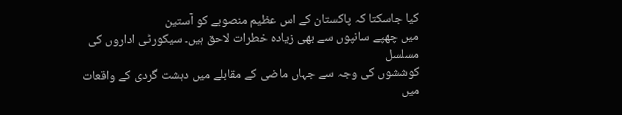کیا جاسکتا کہ پاکستان کے اس عظیم منصوبے کو آستین
میں چھپے سانپوں سے بھی زیادہ خطرات لاحق ہیں۔ سیکورٹی اداروں کی مسلسل
کوششوں کی وجہ سے جہاں ماضی کے مقابلے میں دہشت گردی کے واقعات میں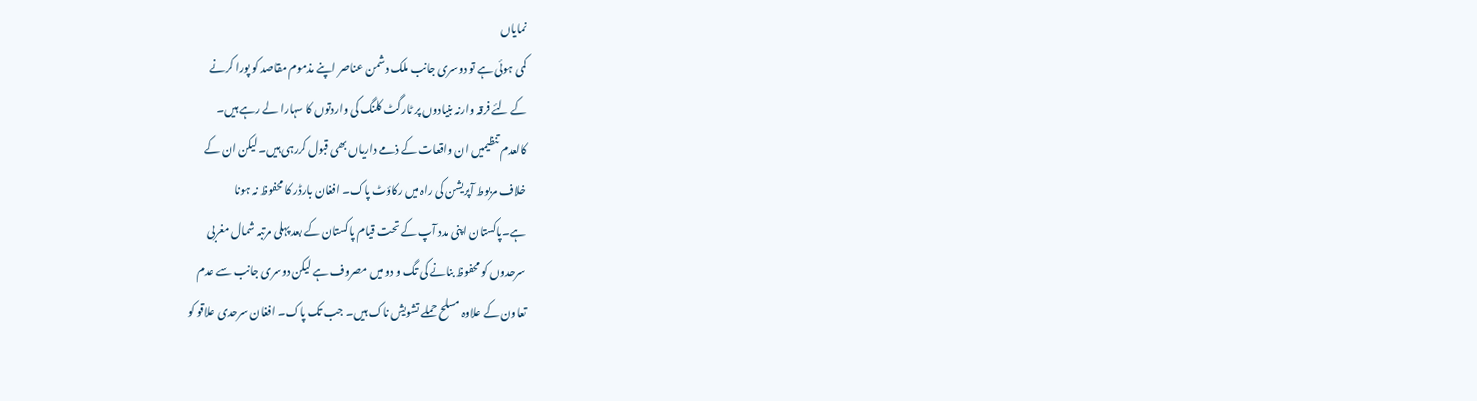نمایاں
کمی ہوئی ہے تو دوسری جانب ملک دشمن عناصر اپنے مذموم مقاصد کو پورا کرنے
کے لئے فرقہ وارنہ بنیادوں پر ٹارگٹ کلنگ کی واردتوں کا سہارا لے رہے ہیں۔
کالعدم تنظیمیں ان واقعات کے ذمے داریاں بھی قبول کررہی ہیں۔ لیکن ان کے
خلاف مربوط آپریشن کی راہ میں رکاؤٹ پاک۔ افغان بارڈر کا محفوظ نہ ہونا
ہے۔پاکستان اپنی مدد آپ کے تحت قیام پاکستان کے بعد پہلی مرتبہ شمال مغربی
سرحدوں کو محفوظ بنانے کی تگ و دو میں مصروف ہے لیکن دوسری جانب سے عدم
تعاون کے علاوہ مسلح حملے تشویش ناک ہیں۔ جب تک پاک۔ افغان سرحدی علاقو کو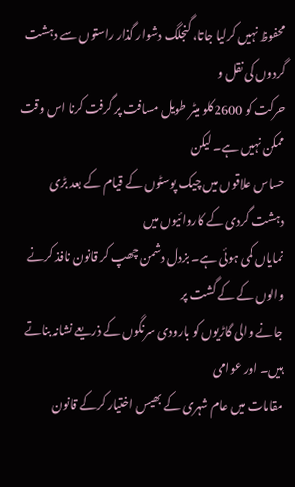محفوظ نہیں کرلیا جاتا، گنجلگ دشوار گذار راستوں سے دہشت گردوں کی نقل و
حرکت کو 2600کلو میٹر طویل مسافت پر گرفت کرنا اس وقت ممکن نہیں ہے۔ لیکن
حساس علاقوں میں چیک پوسٹوں کے قیام کے بعد بڑی دہشت گردی کے کاروائیوں میں
نمایاں کمی ہوئی ہے۔ بزدل دشمن چھپ کر قانون نافذ کرنے والوں کے کے گشت پر
جانے والی گاڑیوں کو بارودی سرنگوں کے ذریعے نشانہ بناتے ہیں۔ اور عوامی
مقامات میں عام شہری کے بھیس اختیار کرکے قانون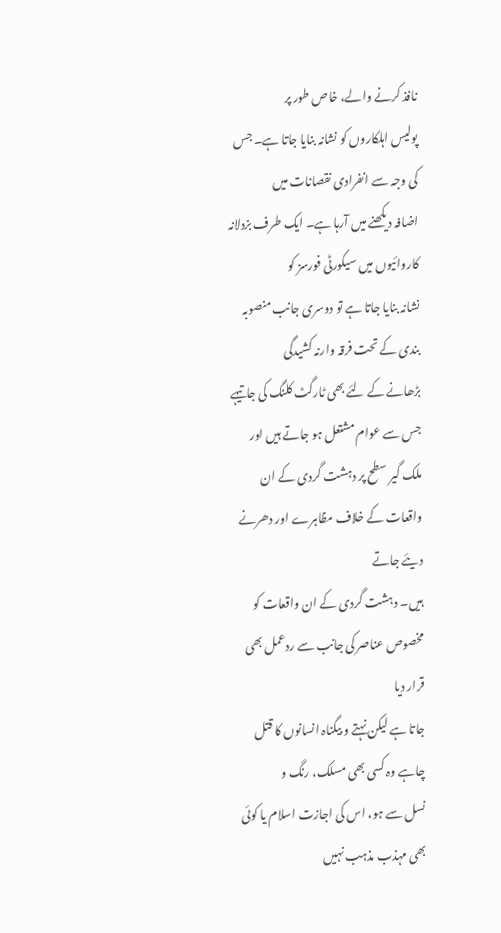نافذ کرنے والے، خاص طور پر
پولیس اہلکاروں کو نشانہ بنایا جاتا ہے۔ جس کی وجہ سے انفرادی نقصانات میں
اضافہ دیکھنے میں آرہا ہے۔ ایک طرف بزدلانہ کاروائیوں میں سیکورٹی فورسز کو
نشانہ بنایا جاتا ہے تو دوسری جانب منصوبہ بندی کے تحت فرقہ وارنہ کشیدگی
بڑھانے کے لئے بھی ٹارگٹ کلنگ کی جاتیہے جس سے عوام مشتعل ہو جاتے ہیں اور
ملک گیر سطح پر دہشت گردی کے ان واقعات کے خلاف مظاہرے اور دھرنے دیئے جاتے
ہیں۔ دہشت گردی کے ان واقعات کو مخصوص عناصر کی جانب سے ردعمل بھی قرار دیا
جاتا ہے لیکن نہتے و بیگناہ انسانوں کا قتل چاہے وہ کسی بھی مسلک، رنگ و
نسل سے ہو، اس کی اجازت اسلام یا کوئی بھی مہذب مذہب نہیں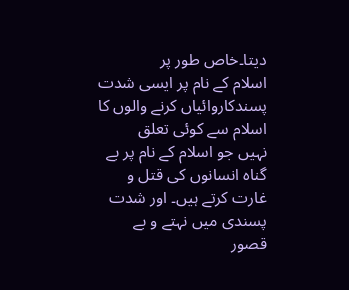دیتا۔خاص طور پر
اسلام کے نام پر ایسی شدت پسندکاروائیاں کرنے والوں کا اسلام سے کوئی تعلق
نہیں جو اسلام کے نام پر بے گناہ انسانوں کی قتل و غارت کرتے ہیں۔ اور شدت
پسندی میں نہتے و بے قصور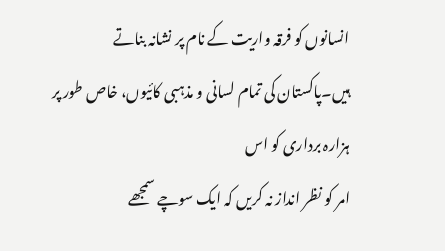انسانوں کو فرقہ واریت کے نام پر نشانہ بناتے
ہیں۔پاکستان کی تمام لسانی و مذہبی کائیوں، خاص طور پر ہزارہ برداری کو اس
امر کو نظر انداز نہ کریں کہ ایک سوچے سمجھے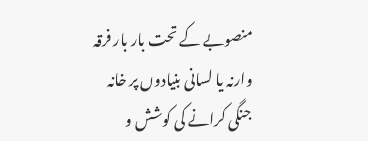منصوبے کے تحت بار بار فرقہ
وارنہ یا لسانی بنیادوں پر خانہ جنگی کرانے کی کوشش و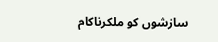سازشوں کو ملکرناکام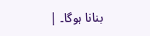بنانا ہوگا۔ |